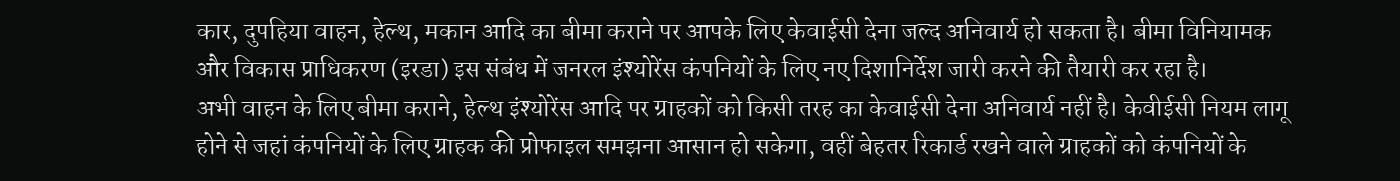कार, दुपहिया वाहन, हेल्थ, मकान आदि का बीमा कराने पर आपके लिए केवाईसी देना जल्द अनिवार्य हो सकता है। बीमा विनियामक और विकास प्राधिकरण (इरडा) इस संबंध में जनरल इंश्योरेंस कंपनियों के लिए नए दिशानिर्देश जारी करने की तैयारी कर रहा है।
अभी वाहन के लिए बीमा कराने, हेल्थ इंश्योरेंस आदि पर ग्राहकों को किसी तरह का केवाईसी देना अनिवार्य नहीं है। केवीईसी नियम लागू होने से जहां कंपनियों के लिए ग्राहक की प्रोफाइल समझना आसान हो सकेगा, वहीं बेहतर रिकार्ड रखने वाले ग्राहकों को कंपनियों के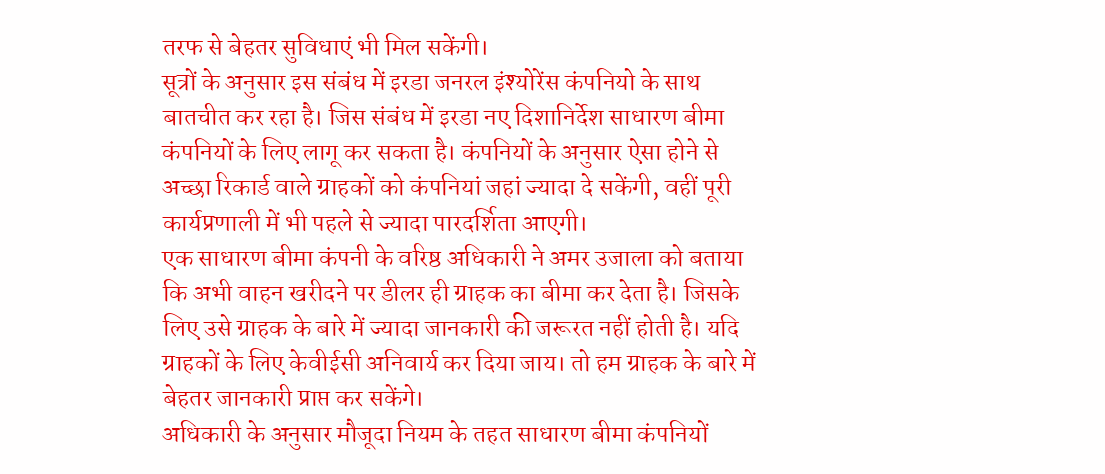तरफ से बेहतर सुविधाएं भी मिल सकेंगी।
सूत्रों के अनुसार इस संबंध में इरडा जनरल इंश्योरेंस कंपनियो के साथ बातचीत कर रहा है। जिस संबंध में इरडा नए दिशानिर्देश साधारण बीमा कंपनियों के लिए लागू कर सकता है। कंपनियों के अनुसार ऐसा होने से अच्छा रिकार्ड वाले ग्राहकों को कंपनियां जहां ज्यादा दे सकेंगी, वहीं पूरी कार्यप्रणाली में भी पहले से ज्यादा पारदर्शिता आएगी।
एक साधारण बीमा कंपनी के वरिष्ठ अधिकारी ने अमर उजाला को बताया कि अभी वाहन खरीदने पर डीलर ही ग्राहक का बीमा कर देता है। जिसके लिए उसे ग्राहक के बारे में ज्यादा जानकारी की जरूरत नहीं होती है। यदि ग्राहकों के लिए केवीईसी अनिवार्य कर दिया जाय। तो हम ग्राहक के बारे में बेहतर जानकारी प्राप्त कर सकेंगे।
अधिकारी के अनुसार मौजूदा नियम के तहत साधारण बीमा कंपनियों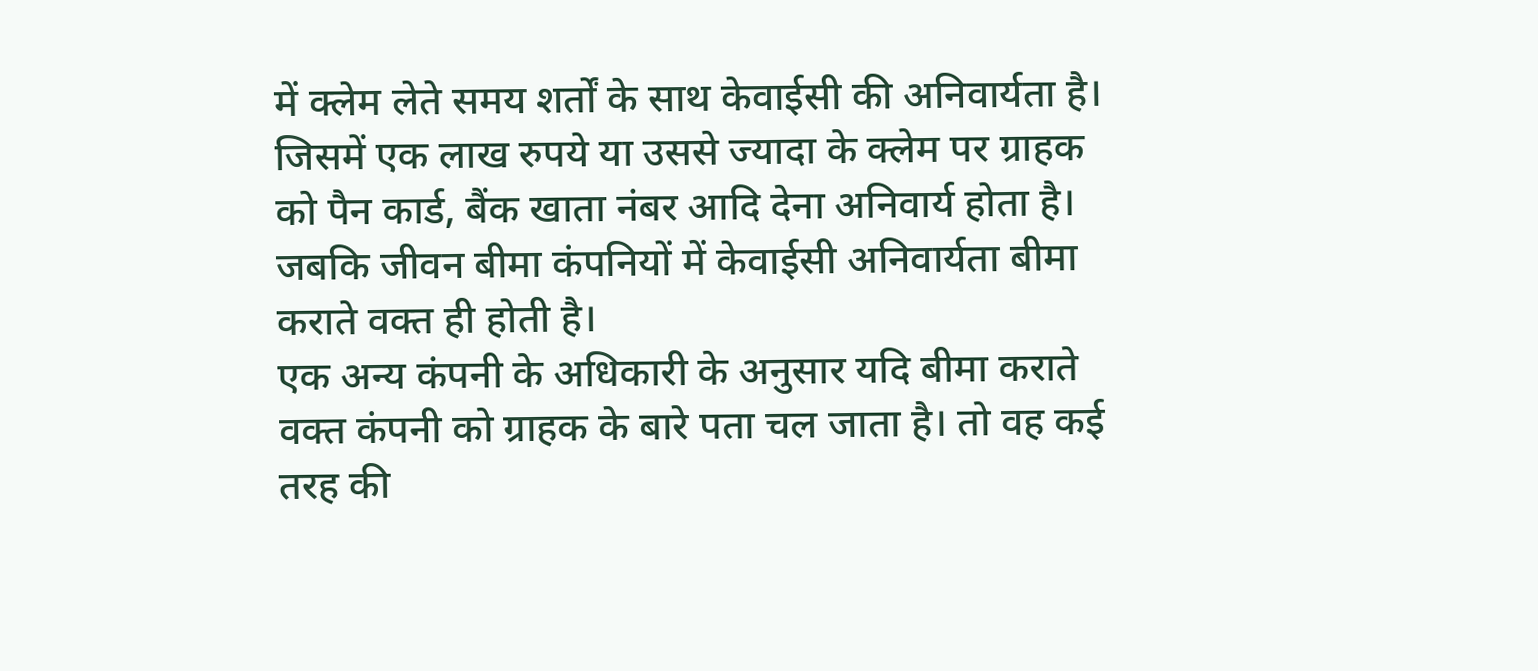में क्लेम लेते समय शर्तों के साथ केवाईसी की अनिवार्यता है। जिसमें एक लाख रुपये या उससे ज्यादा के क्लेम पर ग्राहक को पैन कार्ड, बैंक खाता नंबर आदि देना अनिवार्य होता है। जबकि जीवन बीमा कंपनियों में केवाईसी अनिवार्यता बीमा कराते वक्त ही होती है।
एक अन्य कंपनी के अधिकारी के अनुसार यदि बीमा कराते वक्त कंपनी को ग्राहक के बारे पता चल जाता है। तो वह कई तरह की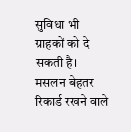सुविधा भी ग्राहकों को दे सकती है। मसलन बेहतर रिकार्ड रखने वाले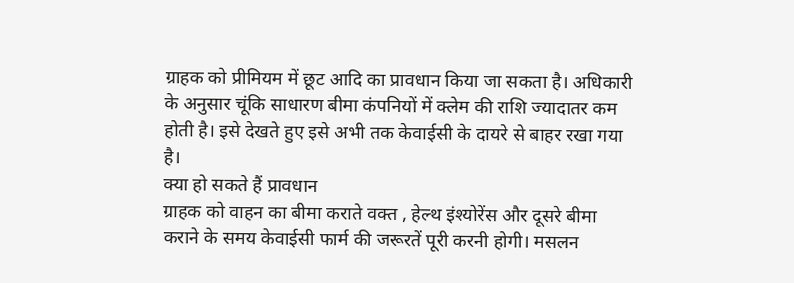ग्राहक को प्रीमियम में छूट आदि का प्रावधान किया जा सकता है। अधिकारी के अनुसार चूंकि साधारण बीमा कंपनियों में क्लेम की राशि ज्यादातर कम होती है। इसे देखते हुए इसे अभी तक केवाईसी के दायरे से बाहर रखा गया है।
क्या हो सकते हैं प्रावधान
ग्राहक को वाहन का बीमा कराते वक्त , हेल्थ इंश्योरेंस और दूसरे बीमा कराने के समय केवाईसी फार्म की जरूरतें पूरी करनी होगी। मसलन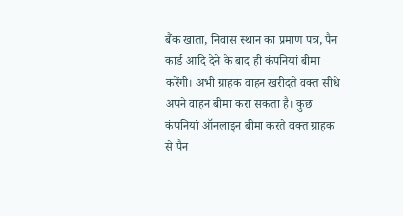बैंक खाता, निवास स्थान का प्रमाण पत्र, पैन कार्ड आदि देने के बाद ही कंपनियां बीमा करेंगी। अभी ग्राहक वाहन खरीदते वक्त सीधे अपने वाहन बीमा करा सकता है। कुछ कंपनियां ऑनलाइन बीमा करते वक्त ग्राहक से पैन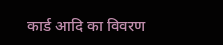कार्ड आदि का विवरण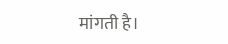मांगती है।